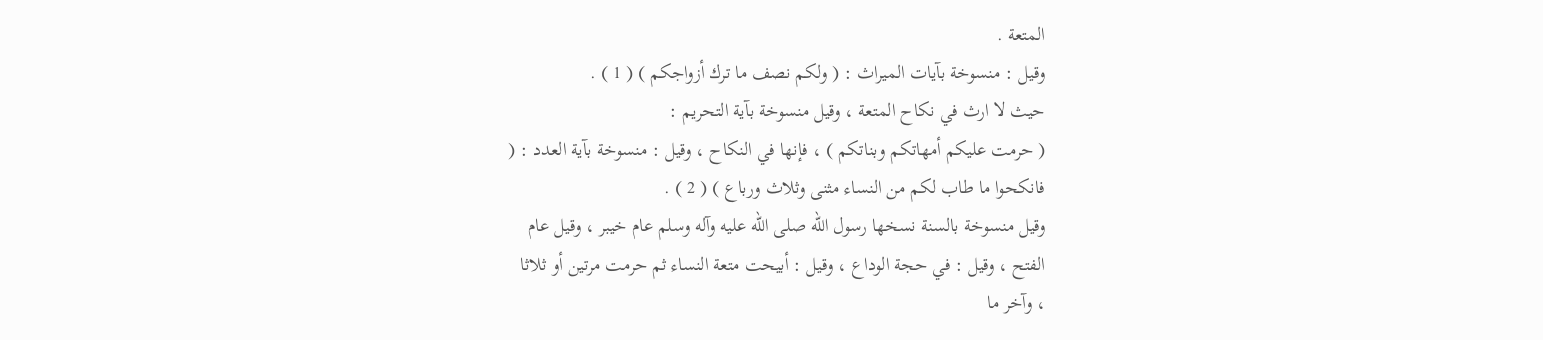المتعة .
وقيل : منسوخة بآيات الميراث : ( ولكم نصف ما ترك أزواجكم ) ( 1 ) .
حيث لا ارث في نكاح المتعة ، وقيل منسوخة بآية التحريم :
( حرمت عليكم أمهاتكم وبناتكم ) ، فإنها في النكاح ، وقيل : منسوخة بآية العدد : (
فانكحوا ما طاب لكم من النساء مثنى وثلاث ورباع ) ( 2 ) .
وقيل منسوخة بالسنة نسخها رسول الله صلى الله عليه وآله وسلم عام خيبر ، وقيل عام
الفتح ، وقيل : في حجة الوداع ، وقيل : أبيحت متعة النساء ثم حرمت مرتين أو ثلاثا
، وآخر ما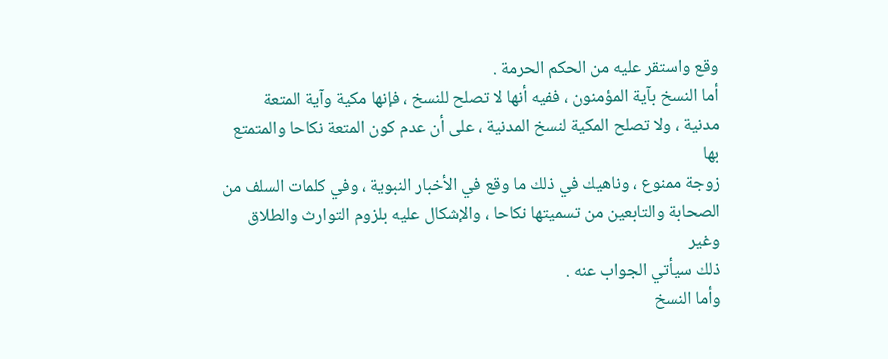وقع واستقر عليه من الحكم الحرمة .
أما النسخ بآية المؤمنون ، ففيه أنها لا تصلح للنسخ ، فإنها مكية وآية المتعة
مدنية ، ولا تصلح المكية لنسخ المدنية ، على أن عدم كون المتعة نكاحا والمتمتع بها
زوجة ممنوع ، وناهيك في ذلك ما وقع في الأخبار النبوية ، وفي كلمات السلف من
الصحابة والتابعين من تسميتها نكاحا ، والإشكال عليه بلزوم التوارث والطلاق وغير
ذلك سيأتي الجواب عنه .
وأما النسخ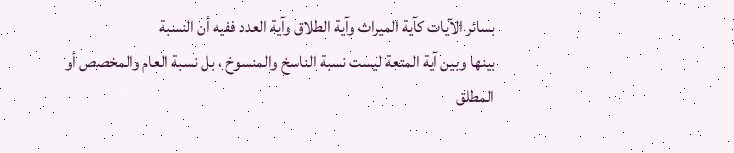بسائر الآيات كآية الميراث وآية الطلاق وآية العدد ففيه أن النسبة
بينها وبين آية المتعة ليست نسبة الناسخ والمنسوخ ، بل نسبة العام والمخصص أو
المطلق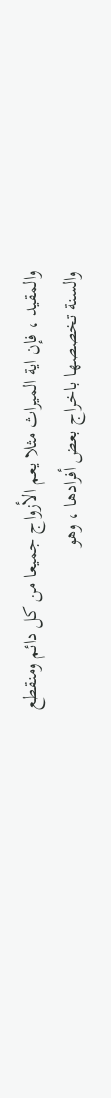والمقيد ، فإن اية الميراث مثلا يعم الأزواج جميعا من كل دائم ومنقطع
والسنة تخصصها باخراج بعض أفرادها ، وهو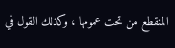المنقطع من تحت عمومها ، وكذلك القول في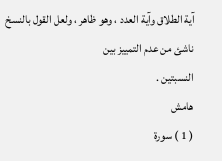آية الطلاق وآية العدد ، وهو ظاهر ، ولعل القول بالنسخ ناشئ من عدم التمييز بين
النسبتين .
هامش
( 1 ) سورة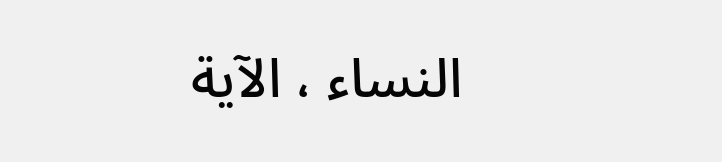النساء ، الآية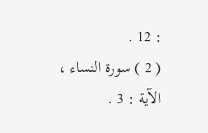: 12 .
( 2 ) سورة النساء ، الآية : 3 .